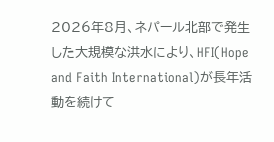2026年8月、ネパール北部で発生した大規模な洪水により、HFI(Hope and Faith International)が長年活動を続けて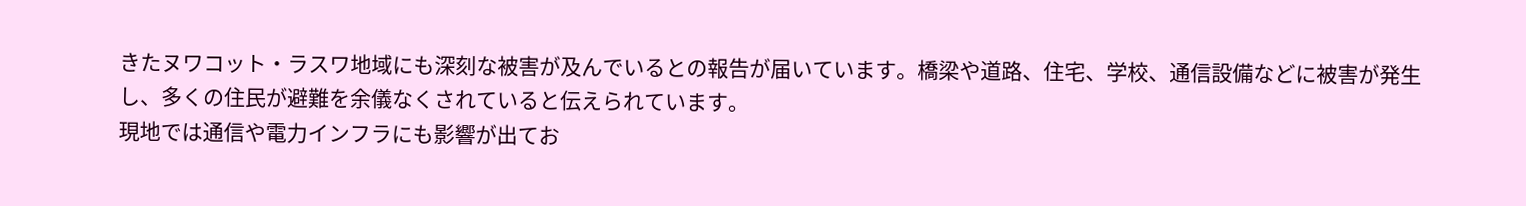きたヌワコット・ラスワ地域にも深刻な被害が及んでいるとの報告が届いています。橋梁や道路、住宅、学校、通信設備などに被害が発生し、多くの住民が避難を余儀なくされていると伝えられています。
現地では通信や電力インフラにも影響が出てお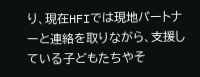り、現在HFIでは現地パートナーと連絡を取りながら、支援している子どもたちやそ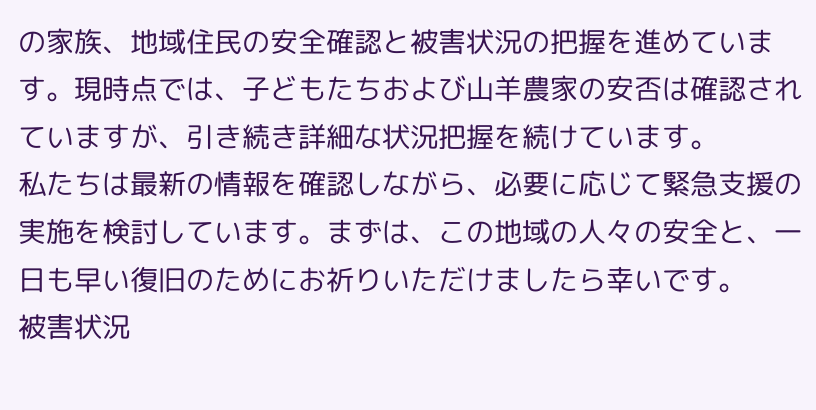の家族、地域住民の安全確認と被害状況の把握を進めています。現時点では、子どもたちおよび山羊農家の安否は確認されていますが、引き続き詳細な状況把握を続けています。
私たちは最新の情報を確認しながら、必要に応じて緊急支援の実施を検討しています。まずは、この地域の人々の安全と、一日も早い復旧のためにお祈りいただけましたら幸いです。
被害状況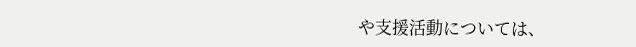や支援活動については、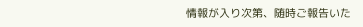情報が入り次第、随時ご報告いた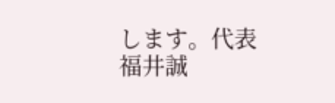します。代表 福井誠